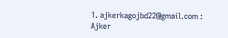1. ajkerkagojbd22@gmail.com : Ajker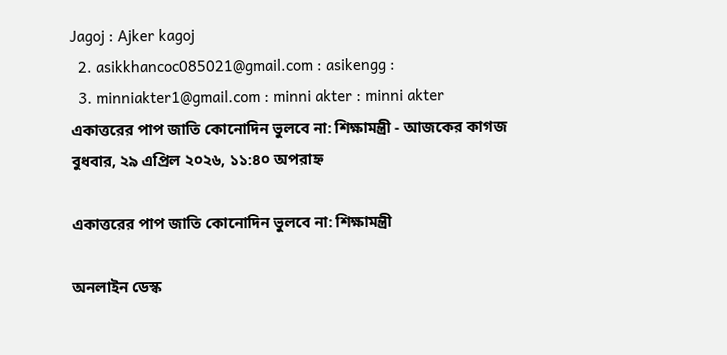Jagoj : Ajker kagoj
  2. asikkhancoc085021@gmail.com : asikengg :
  3. minniakter1@gmail.com : minni akter : minni akter
একাত্তরের পাপ জাতি কোনোদিন ভুলবে না: শিক্ষামন্ত্রী - আজকের কাগজ
বুধবার, ২৯ এপ্রিল ২০২৬, ১১:৪০ অপরাহ্ন

একাত্তরের পাপ জাতি কোনোদিন ভুলবে না: শিক্ষামন্ত্রী

অনলাইন ডেস্ক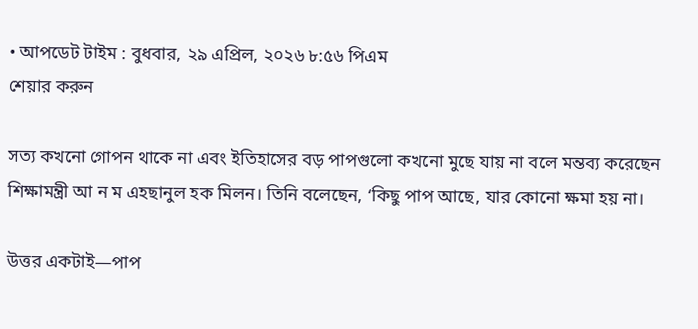• আপডেট টাইম : বুধবার, ২৯ এপ্রিল, ২০২৬ ৮:৫৬ পিএম
শেয়ার করুন

সত্য কখনো গোপন থাকে না এবং ইতিহাসের বড় পাপগুলো কখনো মুছে যায় না বলে মন্তব্য করেছেন শিক্ষামন্ত্রী আ ন ম এহছানুল হক মিলন। তিনি বলেছেন, ‘কিছু পাপ আছে, যার কোনো ক্ষমা হয় না।

উত্তর একটাই—পাপ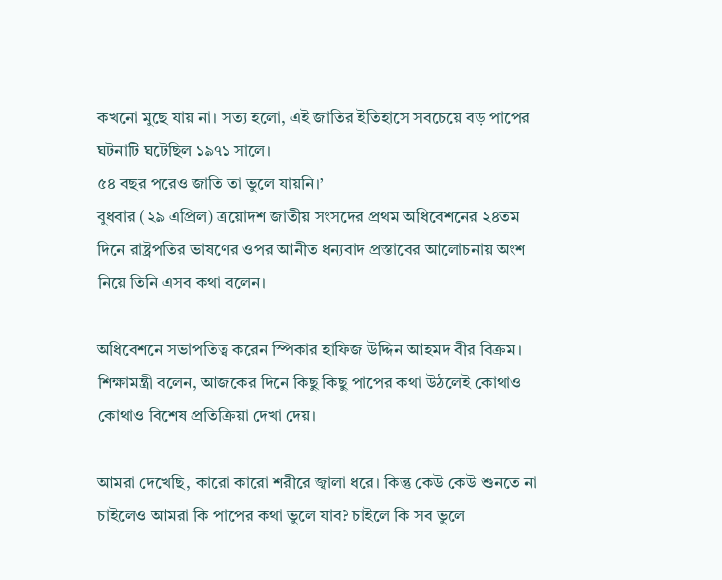কখনো মুছে যায় না। সত্য হলো, এই জাতির ইতিহাসে সবচেয়ে বড় পাপের ঘটনাটি ঘটেছিল ১৯৭১ সালে।
৫৪ বছর পরেও জাতি তা ভুলে যায়নি।’
বুধবার (২৯ এপ্রিল) ত্রয়োদশ জাতীয় সংসদের প্রথম অধিবেশনের ২৪তম দিনে রাষ্ট্রপতির ভাষণের ওপর আনীত ধন্যবাদ প্রস্তাবের আলোচনায় অংশ নিয়ে তিনি এসব কথা বলেন।

অধিবেশনে সভাপতিত্ব করেন স্পিকার হাফিজ উদ্দিন আহমদ বীর বিক্রম।
শিক্ষামন্ত্রী বলেন, আজকের দিনে কিছু কিছু পাপের কথা উঠলেই কোথাও কোথাও বিশেষ প্রতিক্রিয়া দেখা দেয়।

আমরা দেখেছি, কারো কারো শরীরে জ্বালা ধরে। কিন্তু কেউ কেউ শুনতে না চাইলেও আমরা কি পাপের কথা ভুলে যাব? চাইলে কি সব ভুলে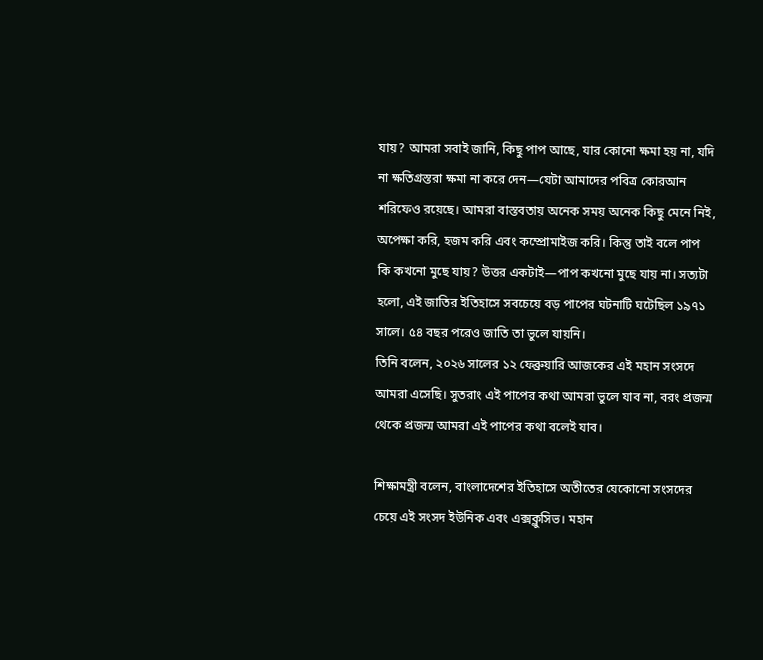যায়? আমরা সবাই জানি, কিছু পাপ আছে, যার কোনো ক্ষমা হয় না, যদি না ক্ষতিগ্রস্তরা ক্ষমা না করে দেন—যেটা আমাদের পবিত্র কোরআন শরিফেও রয়েছে। আমরা বাস্তবতায় অনেক সময় অনেক কিছু মেনে নিই, অপেক্ষা করি, হজম করি এবং কম্প্রোমাইজ করি। কিন্তু তাই বলে পাপ কি কখনো মুছে যায়? উত্তর একটাই—পাপ কখনো মুছে যায় না। সত্যটা হলো, এই জাতির ইতিহাসে সবচেয়ে বড় পাপের ঘটনাটি ঘটেছিল ১৯৭১ সালে। ৫৪ বছর পরেও জাতি তা ভুলে যায়নি।
তিনি বলেন, ২০২৬ সালের ১২ ফেব্রুয়ারি আজকের এই মহান সংসদে আমরা এসেছি। সুতরাং এই পাপের কথা আমরা ভুলে যাব না, বরং প্রজন্ম থেকে প্রজন্ম আমরা এই পাপের কথা বলেই যাব।

শিক্ষামন্ত্রী বলেন, বাংলাদেশের ইতিহাসে অতীতের যেকোনো সংসদের চেয়ে এই সংসদ ইউনিক এবং এক্সক্লুসিভ। মহান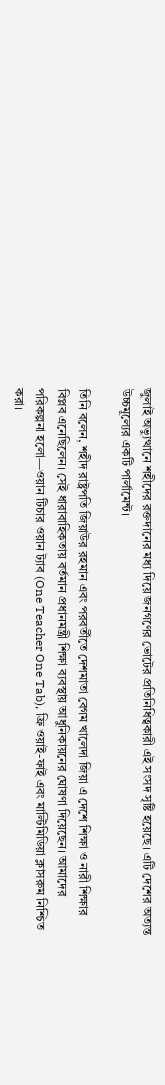জুলাই অভ্যুত্থানে শহীদের রক্তদানের মধ্য দিয়ে জনগণের ভোটের প্রতিনিধিত্বকারী এই সংসদ সৃষ্টি হয়েছে। এটি দেশের অত্যন্ত উচ্চমূল্যের একটি পার্লামেন্ট।

তিনি বলেন, শহীদ রাষ্ট্রপতি জিয়াউর রহমান এবং পরবর্তীতে দেশমাতা বেগম খালেদা জিয়া এ দেশে শিক্ষা ও নারী শিক্ষার বিপ্লব এনেছিলেন। সেই ধারাবাহিকতায় বর্তমান প্রধানমন্ত্রী শিক্ষা ব্যবস্থায় আধুনিকায়নের ঘোষণা দিয়েছেন। আমাদের পরিকল্পনা হলো—ওয়ান টিচার ওয়ান ট্যাব (One Teacher One Tab), ফ্রি ওয়াই-ফাই এবং মাল্টিমিডিয়া ক্লাসরুম নিশ্চিত করা।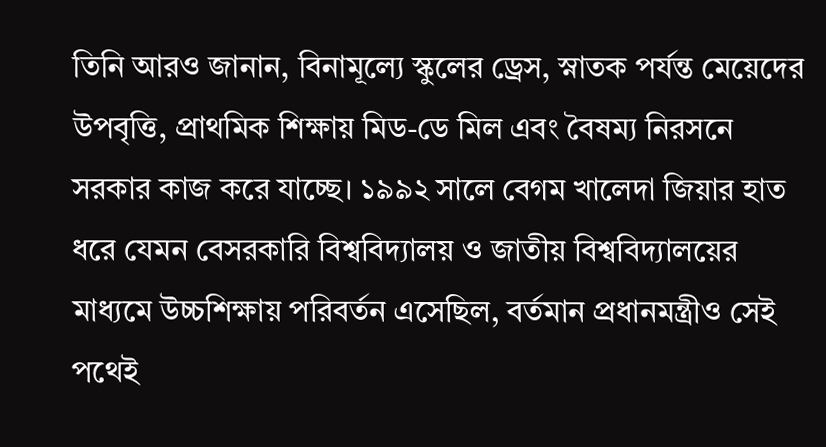তিনি আরও জানান, বিনামূল্যে স্কুলের ড্রেস, স্নাতক পর্যন্ত মেয়েদের উপবৃত্তি, প্রাথমিক শিক্ষায় মিড-ডে মিল এবং বৈষম্য নিরসনে সরকার কাজ করে যাচ্ছে। ১৯৯২ সালে বেগম খালেদা জিয়ার হাত ধরে যেমন বেসরকারি বিশ্ববিদ্যালয় ও জাতীয় বিশ্ববিদ্যালয়ের মাধ্যমে উচ্চশিক্ষায় পরিবর্তন এসেছিল, বর্তমান প্রধানমন্ত্রীও সেই পথেই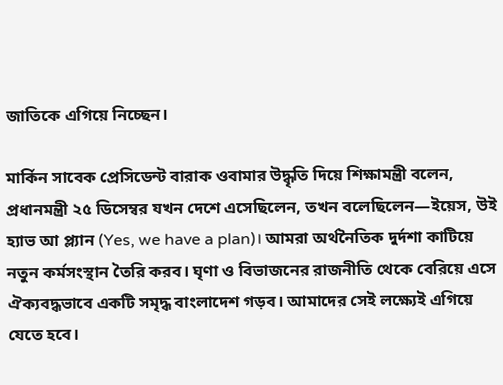জাতিকে এগিয়ে নিচ্ছেন।

মার্কিন সাবেক প্রেসিডেন্ট বারাক ওবামার উদ্ধৃতি দিয়ে শিক্ষামন্ত্রী বলেন, প্রধানমন্ত্রী ২৫ ডিসেম্বর যখন দেশে এসেছিলেন, তখন বলেছিলেন—ইয়েস, উই হ্যাভ আ প্ল্যান (Yes, we have a plan)। আমরা অর্থনৈতিক দুর্দশা কাটিয়ে নতুন কর্মসংস্থান তৈরি করব। ঘৃণা ও বিভাজনের রাজনীতি থেকে বেরিয়ে এসে ঐক্যবদ্ধভাবে একটি সমৃদ্ধ বাংলাদেশ গড়ব। আমাদের সেই লক্ষ্যেই এগিয়ে যেতে হবে।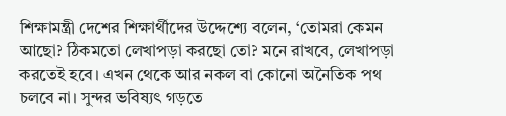শিক্ষামন্ত্রী দেশের শিক্ষার্থীদের উদ্দেশ্যে বলেন, ‘তোমরা কেমন আছো? ঠিকমতো লেখাপড়া করছো তো? মনে রাখবে, লেখাপড়া করতেই হবে। এখন থেকে আর নকল বা কোনো অনৈতিক পথ চলবে না। সুন্দর ভবিষ্যৎ গড়তে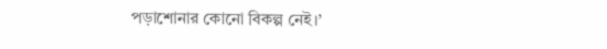পড়াশোনার কোনো বিকল্প নেই।’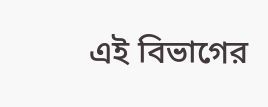এই বিভাগের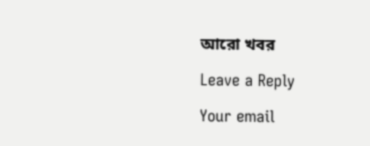আরো খবর

Leave a Reply

Your email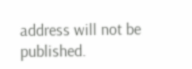address will not be published.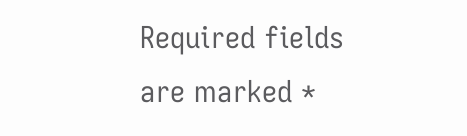Required fields are marked *